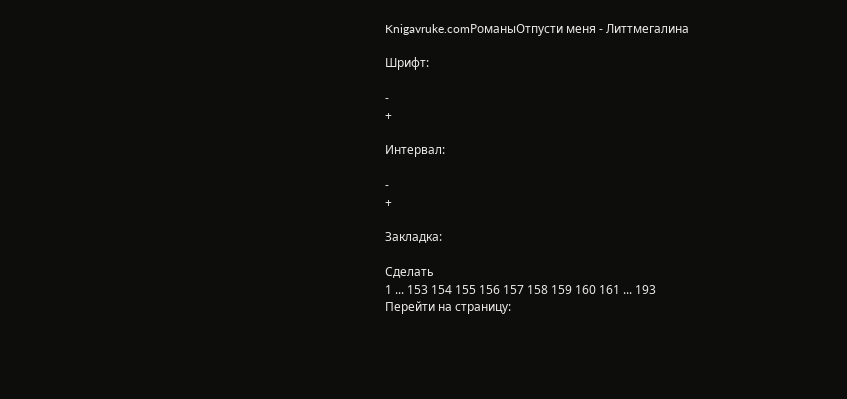Knigavruke.comРоманыОтпусти меня - Литтмегалина

Шрифт:

-
+

Интервал:

-
+

Закладка:

Сделать
1 ... 153 154 155 156 157 158 159 160 161 ... 193
Перейти на страницу: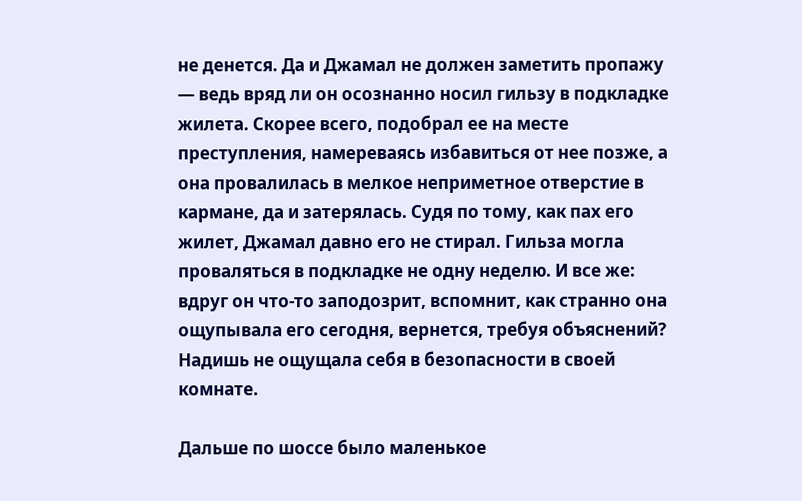не денется. Да и Джамал не должен заметить пропажу — ведь вряд ли он осознанно носил гильзу в подкладке жилета. Скорее всего, подобрал ее на месте преступления, намереваясь избавиться от нее позже, а она провалилась в мелкое неприметное отверстие в кармане, да и затерялась. Судя по тому, как пах его жилет, Джамал давно его не стирал. Гильза могла проваляться в подкладке не одну неделю. И все же: вдруг он что-то заподозрит, вспомнит, как странно она ощупывала его сегодня, вернется, требуя объяснений? Надишь не ощущала себя в безопасности в своей комнате.

Дальше по шоссе было маленькое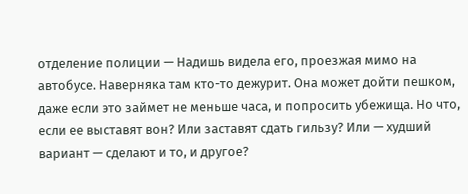отделение полиции — Надишь видела его, проезжая мимо на автобусе. Наверняка там кто-то дежурит. Она может дойти пешком, даже если это займет не меньше часа, и попросить убежища. Но что, если ее выставят вон? Или заставят сдать гильзу? Или — худший вариант — сделают и то, и другое?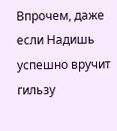Впрочем, даже если Надишь успешно вручит гильзу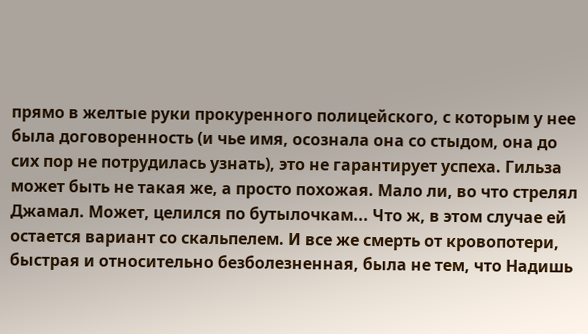прямо в желтые руки прокуренного полицейского, с которым у нее была договоренность (и чье имя, осознала она со стыдом, она до сих пор не потрудилась узнать), это не гарантирует успеха. Гильза может быть не такая же, а просто похожая. Мало ли, во что стрелял Джамал. Может, целился по бутылочкам... Что ж, в этом случае ей остается вариант со скальпелем. И все же смерть от кровопотери, быстрая и относительно безболезненная, была не тем, что Надишь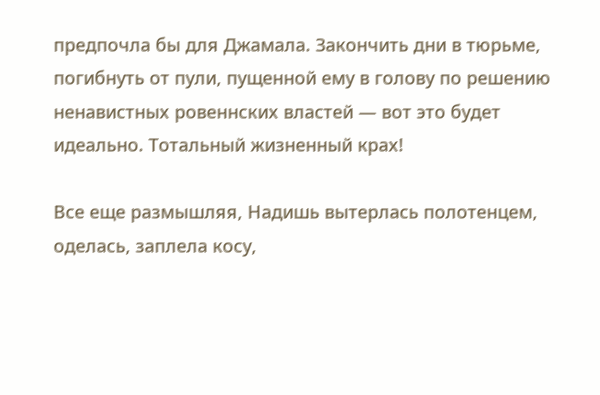предпочла бы для Джамала. Закончить дни в тюрьме, погибнуть от пули, пущенной ему в голову по решению ненавистных ровеннских властей — вот это будет идеально. Тотальный жизненный крах!

Все еще размышляя, Надишь вытерлась полотенцем, оделась, заплела косу,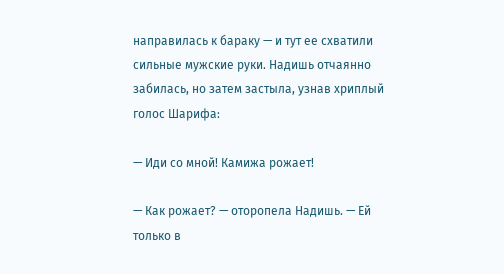направилась к бараку — и тут ее схватили сильные мужские руки. Надишь отчаянно забилась, но затем застыла, узнав хриплый голос Шарифа:

— Иди со мной! Камижа рожает!

— Как рожает? — оторопела Надишь. — Ей только в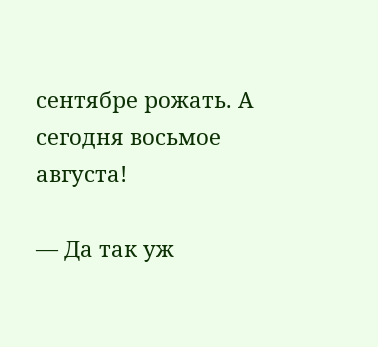сентябре рожать. А сегодня восьмое августа!

— Да так уж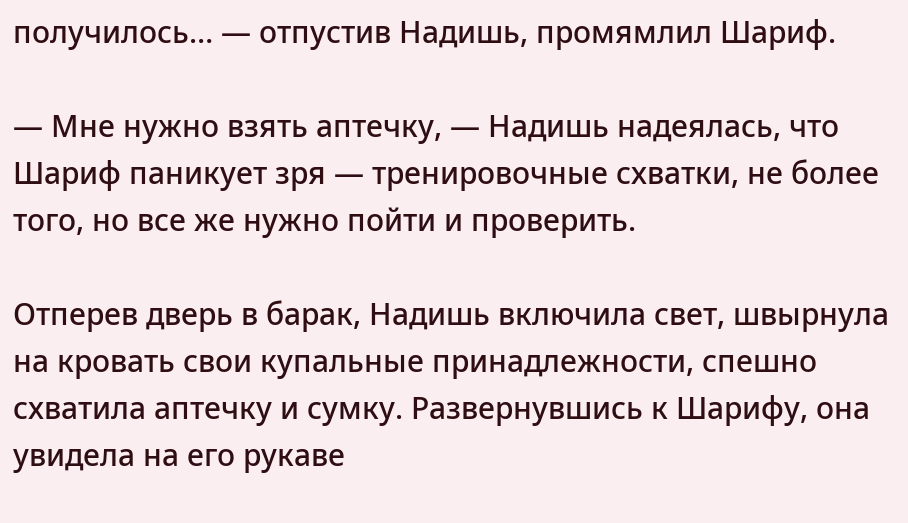получилось… — отпустив Надишь, промямлил Шариф.

— Мне нужно взять аптечку, — Надишь надеялась, что Шариф паникует зря — тренировочные схватки, не более того, но все же нужно пойти и проверить.

Отперев дверь в барак, Надишь включила свет, швырнула на кровать свои купальные принадлежности, спешно схватила аптечку и сумку. Развернувшись к Шарифу, она увидела на его рукаве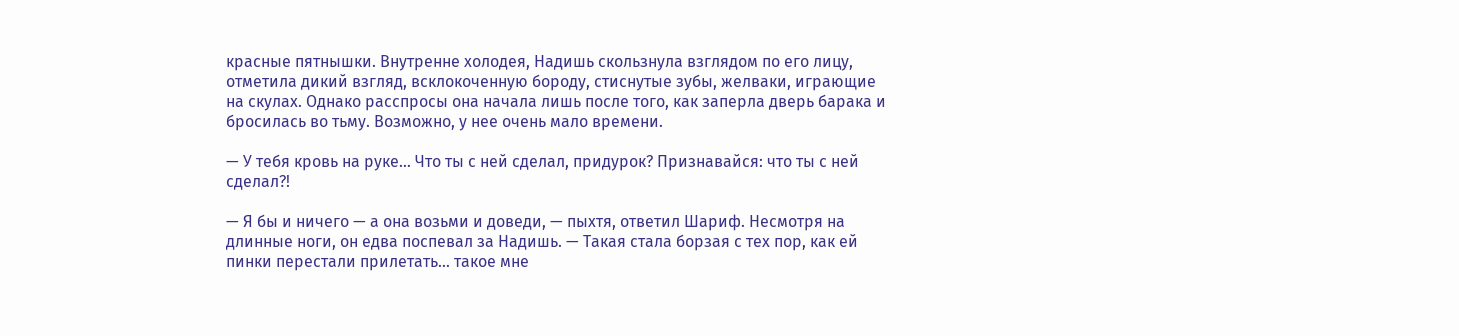красные пятнышки. Внутренне холодея, Надишь скользнула взглядом по его лицу, отметила дикий взгляд, всклокоченную бороду, стиснутые зубы, желваки, играющие на скулах. Однако расспросы она начала лишь после того, как заперла дверь барака и бросилась во тьму. Возможно, у нее очень мало времени.

— У тебя кровь на руке… Что ты с ней сделал, придурок? Признавайся: что ты с ней сделал?!

— Я бы и ничего — а она возьми и доведи, — пыхтя, ответил Шариф. Несмотря на длинные ноги, он едва поспевал за Надишь. — Такая стала борзая с тех пор, как ей пинки перестали прилетать… такое мне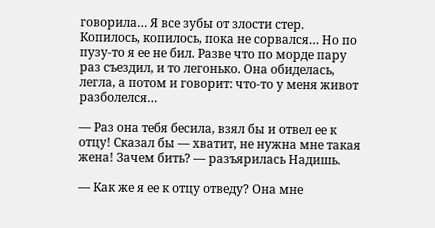говорила… Я все зубы от злости стер. Копилось, копилось, пока не сорвался… Но по пузу-то я ее не бил. Разве что по морде пару раз съездил, и то легонько. Она обиделась, легла, а потом и говорит: что-то у меня живот разболелся…

— Раз она тебя бесила, взял бы и отвел ее к отцу! Сказал бы — хватит, не нужна мне такая жена! Зачем бить? — разъярилась Надишь.

— Как же я ее к отцу отведу? Она мне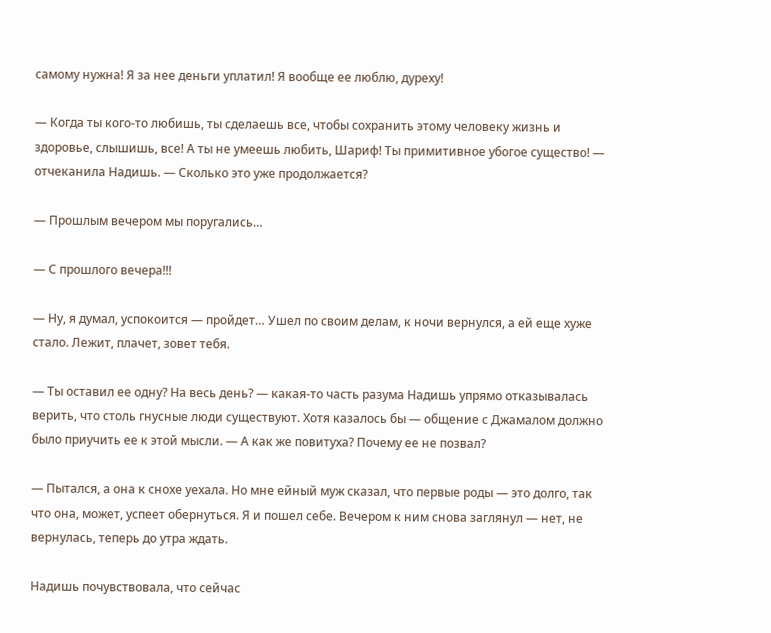самому нужна! Я за нее деньги уплатил! Я вообще ее люблю, дуреху!

— Когда ты кого-то любишь, ты сделаешь все, чтобы сохранить этому человеку жизнь и здоровье, слышишь, все! А ты не умеешь любить, Шариф! Ты примитивное убогое существо! — отчеканила Надишь. — Сколько это уже продолжается?

— Прошлым вечером мы поругались…

— С прошлого вечера!!!

— Ну, я думал, успокоится — пройдет… Ушел по своим делам, к ночи вернулся, а ей еще хуже стало. Лежит, плачет, зовет тебя.

— Ты оставил ее одну? На весь день? — какая-то часть разума Надишь упрямо отказывалась верить, что столь гнусные люди существуют. Хотя казалось бы — общение с Джамалом должно было приучить ее к этой мысли. — А как же повитуха? Почему ее не позвал?

— Пытался, а она к снохе уехала. Но мне ейный муж сказал, что первые роды — это долго, так что она, может, успеет обернуться. Я и пошел себе. Вечером к ним снова заглянул — нет, не вернулась, теперь до утра ждать.

Надишь почувствовала, что сейчас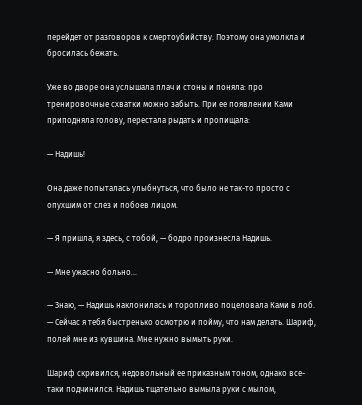перейдет от разговоров к смертоубийству. Поэтому она умолкла и бросилась бежать.

Уже во дворе она услышала плач и стоны и поняла: про тренировочные схватки можно забыть. При ее появлении Ками приподняла голову, перестала рыдать и пропищала:

— Надишь!

Она даже попыталась улыбнуться, что было не так-то просто с опухшим от слез и побоев лицом.

— Я пришла, я здесь, с тобой, — бодро произнесла Надишь.

— Мне ужасно больно…

— Знаю, — Надишь наклонилась и торопливо поцеловала Ками в лоб. — Сейчас я тебя быстренько осмотрю и пойму, что нам делать. Шариф, полей мне из кувшина. Мне нужно вымыть руки.

Шариф скривился, недовольный ее приказным тоном, однако все-таки подчинился. Надишь тщательно вымыла руки с мылом,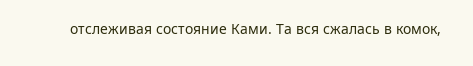отслеживая состояние Ками. Та вся сжалась в комок,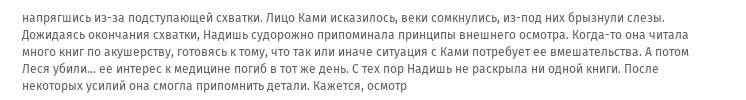напрягшись из-за подступающей схватки. Лицо Ками исказилось, веки сомкнулись, из-под них брызнули слезы. Дожидаясь окончания схватки, Надишь судорожно припоминала принципы внешнего осмотра. Когда-то она читала много книг по акушерству, готовясь к тому, что так или иначе ситуация с Ками потребует ее вмешательства. А потом Леся убили… ее интерес к медицине погиб в тот же день. С тех пор Надишь не раскрыла ни одной книги. После некоторых усилий она смогла припомнить детали. Кажется, осмотр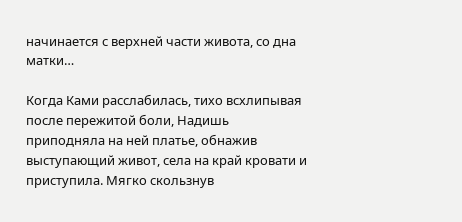начинается с верхней части живота, со дна матки…

Когда Ками расслабилась, тихо всхлипывая после пережитой боли, Надишь приподняла на ней платье, обнажив выступающий живот, села на край кровати и приступила. Мягко скользнув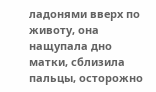ладонями вверх по животу, она нащупала дно матки, сблизила пальцы, осторожно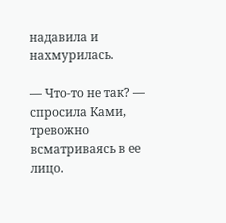надавила и нахмурилась.

— Что-то не так? — спросила Ками, тревожно всматриваясь в ее лицо.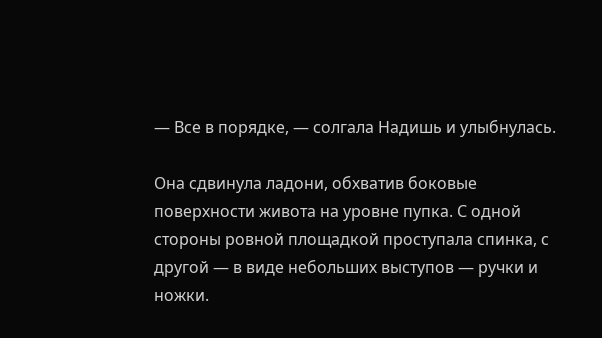— Все в порядке, — солгала Надишь и улыбнулась.

Она сдвинула ладони, обхватив боковые поверхности живота на уровне пупка. С одной стороны ровной площадкой проступала спинка, с другой — в виде небольших выступов — ручки и ножки.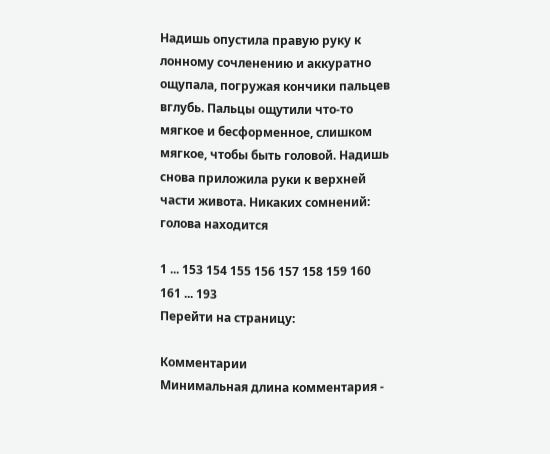Надишь опустила правую руку к лонному сочленению и аккуратно ощупала, погружая кончики пальцев вглубь. Пальцы ощутили что-то мягкое и бесформенное, слишком мягкое, чтобы быть головой. Надишь снова приложила руки к верхней части живота. Никаких сомнений: голова находится

1 ... 153 154 155 156 157 158 159 160 161 ... 193
Перейти на страницу:

Комментарии
Минимальная длина комментария -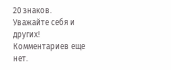20 знаков. Уважайте себя и других!
Комментариев еще нет.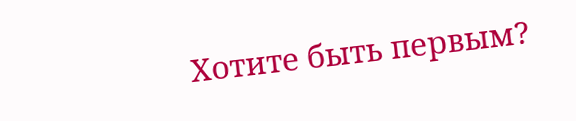Хотите быть первым?